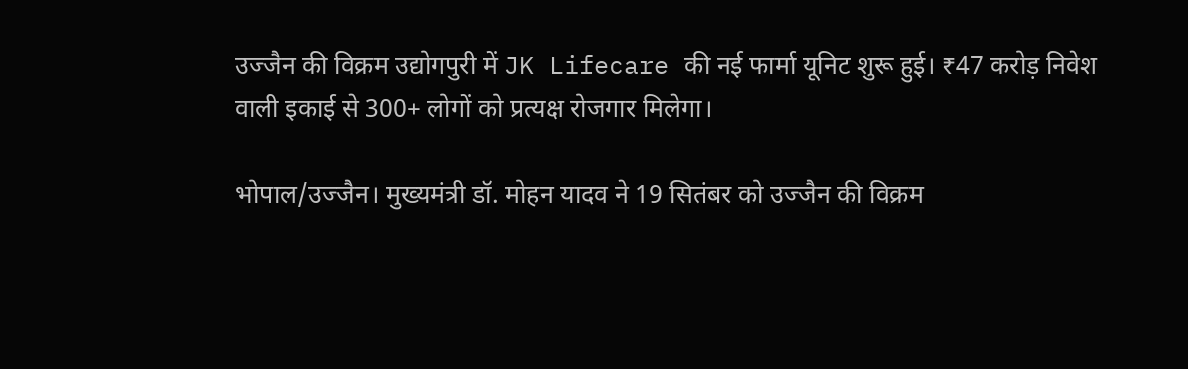उज्जैन की विक्रम उद्योगपुरी में JK Lifecare की नई फार्मा यूनिट शुरू हुई। ₹47 करोड़ निवेश वाली इकाई से 300+ लोगों को प्रत्यक्ष रोजगार मिलेगा।

भोपाल/उज्जैन। मुख्यमंत्री डॉ. मोहन यादव ने 19 सितंबर को उज्जैन की विक्रम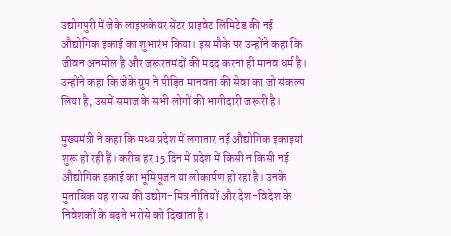उद्योगपुरी में जेके लाइफकेयर सेंटर प्राइवेट लिमिटेड की नई औद्योगिक इकाई का शुभारंभ किया। इस मौके पर उन्होंने कहा कि जीवन अनमोल है और जरूरतमंदों की मदद करना ही मानव धर्म है। उन्होंने कहा कि जेके ग्रुप ने पीड़ित मानवता की सेवा का जो संकल्प लिया है, उसमें समाज के सभी लोगों की भागीदारी जरूरी है।

मुख्यमंत्री ने कहा कि मध्य प्रदेश में लगातार नई औद्योगिक इकाइयां शुरू हो रही हैं। करीब हर 15 दिन में प्रदेश में किसी न किसी नई औद्योगिक इकाई का भूमिपूजन या लोकार्पण हो रहा है। उनके मुताबिक यह राज्य की उद्योग-मित्र नीतियों और देश-विदेश के निवेशकों के बढ़ते भरोसे को दिखाता है।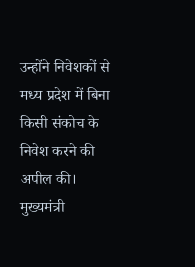उन्होंने निवेशकों से मध्य प्रदेश में बिना किसी संकोच के निवेश करने की अपील की। मुख्यमंत्री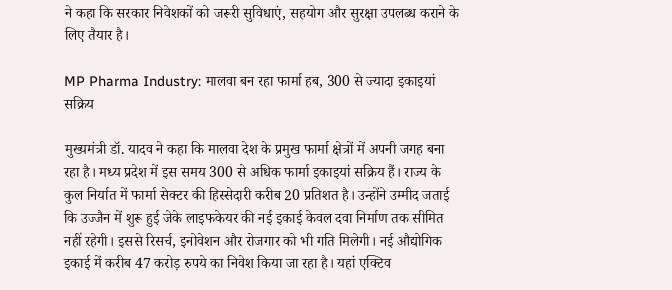ने कहा कि सरकार निवेशकों को जरूरी सुविधाएं, सहयोग और सुरक्षा उपलब्ध कराने के लिए तैयार है।

MP Pharma Industry: मालवा बन रहा फार्मा हब, 300 से ज्यादा इकाइयां सक्रिय

मुख्यमंत्री डॉ. यादव ने कहा कि मालवा देश के प्रमुख फार्मा क्षेत्रों में अपनी जगह बना रहा है। मध्य प्रदेश में इस समय 300 से अधिक फार्मा इकाइयां सक्रिय हैं। राज्य के कुल निर्यात में फार्मा सेक्टर की हिस्सेदारी करीब 20 प्रतिशत है। उन्होंने उम्मीद जताई कि उज्जैन में शुरू हुई जेके लाइफकेयर की नई इकाई केवल दवा निर्माण तक सीमित नहीं रहेगी। इससे रिसर्च, इनोवेशन और रोजगार को भी गति मिलेगी। नई औद्योगिक इकाई में करीब 47 करोड़ रुपये का निवेश किया जा रहा है। यहां एक्टिव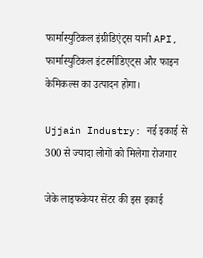फार्मास्युटिकल इंग्रीडिएंट्स यानी API, फार्मास्युटिकल इंटरमीडिएट्स और फाइन केमिकल्स का उत्पादन होगा।

Ujjain Industry: नई इकाई से 300 से ज्यादा लोगों को मिलेगा रोजगार

जेके लाइफकेयर सेंटर की इस इकाई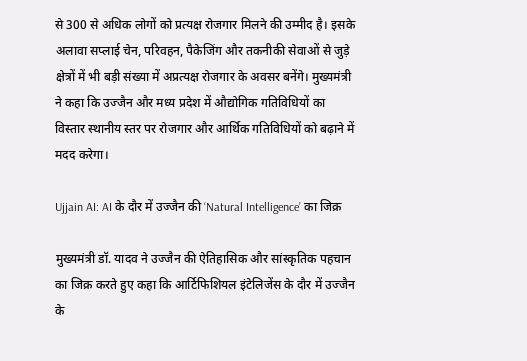से 300 से अधिक लोगों को प्रत्यक्ष रोजगार मिलने की उम्मीद है। इसके अलावा सप्लाई चेन, परिवहन, पैकेजिंग और तकनीकी सेवाओं से जुड़े क्षेत्रों में भी बड़ी संख्या में अप्रत्यक्ष रोजगार के अवसर बनेंगे। मुख्यमंत्री ने कहा कि उज्जैन और मध्य प्रदेश में औद्योगिक गतिविधियों का विस्तार स्थानीय स्तर पर रोजगार और आर्थिक गतिविधियों को बढ़ाने में मदद करेगा।

Ujjain AI: AI के दौर में उज्जैन की ‘Natural Intelligence’ का जिक्र

मुख्यमंत्री डॉ. यादव ने उज्जैन की ऐतिहासिक और सांस्कृतिक पहचान का जिक्र करते हुए कहा कि आर्टिफिशियल इंटेलिजेंस के दौर में उज्जैन के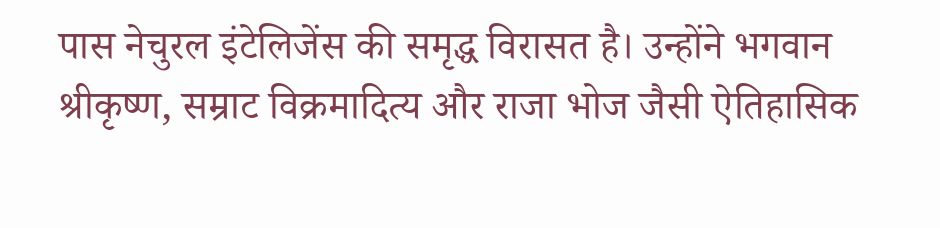पास नेचुरल इंटेलिजेंस की समृद्ध विरासत है। उन्होंने भगवान श्रीकृष्ण, सम्राट विक्रमादित्य और राजा भोज जैसी ऐतिहासिक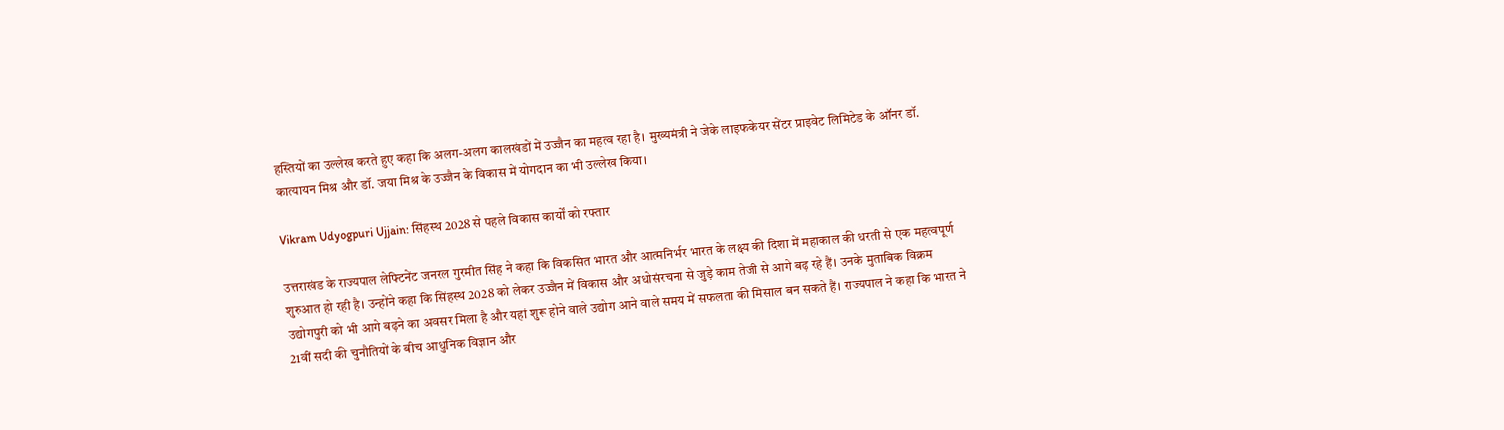हस्तियों का उल्लेख करते हुए कहा कि अलग-अलग कालखंडों में उज्जैन का महत्व रहा है। मुख्यमंत्री ने जेके लाइफकेयर सेंटर प्राइवेट लिमिटेड के ऑनर डॉ. कात्यायन मिश्र और डॉ. जया मिश्र के उज्जैन के विकास में योगदान का भी उल्लेख किया।

Vikram Udyogpuri Ujjain: सिंहस्थ 2028 से पहले विकास कार्यों को रफ्तार

उत्तराखंड के राज्यपाल लेफ्टिनेंट जनरल गुरमीत सिंह ने कहा कि विकसित भारत और आत्मनिर्भर भारत के लक्ष्य की दिशा में महाकाल की धरती से एक महत्वपूर्ण शुरुआत हो रही है। उन्होंने कहा कि सिंहस्थ 2028 को लेकर उज्जैन में विकास और अधोसंरचना से जुड़े काम तेजी से आगे बढ़ रहे हैं। उनके मुताबिक विक्रम उद्योगपुरी को भी आगे बढ़ने का अवसर मिला है और यहां शुरू होने वाले उद्योग आने वाले समय में सफलता की मिसाल बन सकते हैं। राज्यपाल ने कहा कि भारत ने 21वीं सदी की चुनौतियों के बीच आधुनिक विज्ञान और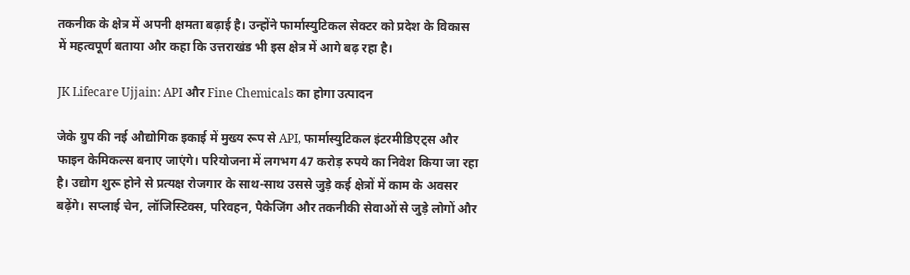तकनीक के क्षेत्र में अपनी क्षमता बढ़ाई है। उन्होंने फार्मास्युटिकल सेक्टर को प्रदेश के विकास में महत्वपूर्ण बताया और कहा कि उत्तराखंड भी इस क्षेत्र में आगे बढ़ रहा है।

JK Lifecare Ujjain: API और Fine Chemicals का होगा उत्पादन

जेके ग्रुप की नई औद्योगिक इकाई में मुख्य रूप से API, फार्मास्युटिकल इंटरमीडिएट्स और फाइन केमिकल्स बनाए जाएंगे। परियोजना में लगभग 47 करोड़ रुपये का निवेश किया जा रहा है। उद्योग शुरू होने से प्रत्यक्ष रोजगार के साथ-साथ उससे जुड़े कई क्षेत्रों में काम के अवसर बढ़ेंगे। सप्लाई चेन, लॉजिस्टिक्स, परिवहन, पैकेजिंग और तकनीकी सेवाओं से जुड़े लोगों और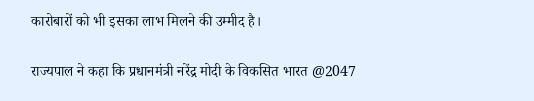कारोबारों को भी इसका लाभ मिलने की उम्मीद है।

राज्यपाल ने कहा कि प्रधानमंत्री नरेंद्र मोदी के विकसित भारत @2047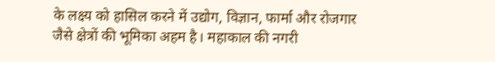के लक्ष्य को हासिल करने में उद्योग, विज्ञान, फार्मा और रोजगार जैसे क्षेत्रों की भूमिका अहम है। महाकाल की नगरी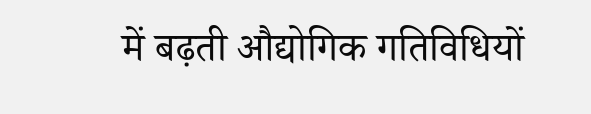में बढ़ती औद्योगिक गतिविधियों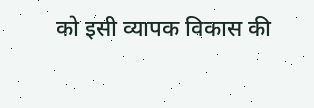को इसी व्यापक विकास की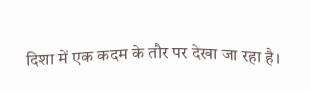दिशा में एक कदम के तौर पर देखा जा रहा है।